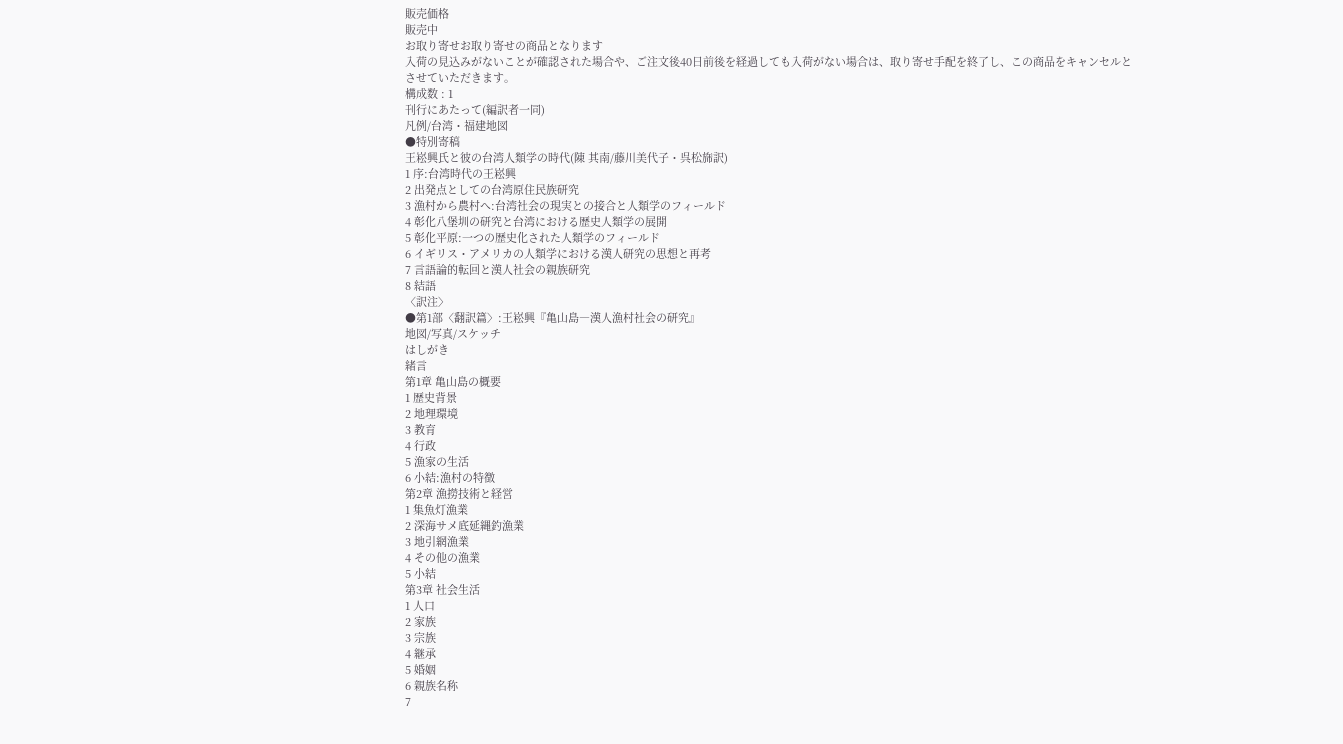販売価格
販売中
お取り寄せお取り寄せの商品となります
入荷の見込みがないことが確認された場合や、ご注文後40日前後を経過しても入荷がない場合は、取り寄せ手配を終了し、この商品をキャンセルとさせていただきます。
構成数 : 1
刊行にあたって(編訳者一同)
凡例/台湾・福建地図
●特別寄稿
王崧興氏と彼の台湾人類学の時代(陳 其南/藤川美代子・呉松旆訳)
1 序:台湾時代の王崧興
2 出発点としての台湾原住民族研究
3 漁村から農村へ:台湾社会の現実との接合と人類学のフィールド
4 彰化八堡圳の研究と台湾における歴史人類学の展開
5 彰化平原:一つの歴史化された人類学のフィールド
6 イギリス・アメリカの人類学における漢人研究の思想と再考
7 言語論的転回と漢人社会の親族研究
8 結語
〈訳注〉
●第1部〈翻訳篇〉:王崧興『⻲⼭島―漢⼈漁村社会の研究』
地図/写真/スケッチ
はしがき
緒言
第1章 亀山島の概要
1 歴史背景
2 地理環境
3 教育
4 行政
5 漁家の生活
6 小結:漁村の特徴
第2章 漁撈技術と経営
1 集魚灯漁業
2 深海サメ底延縄釣漁業
3 地引網漁業
4 その他の漁業
5 小結
第3章 社会生活
1 人口
2 家族
3 宗族
4 継承
5 婚姻
6 親族名称
7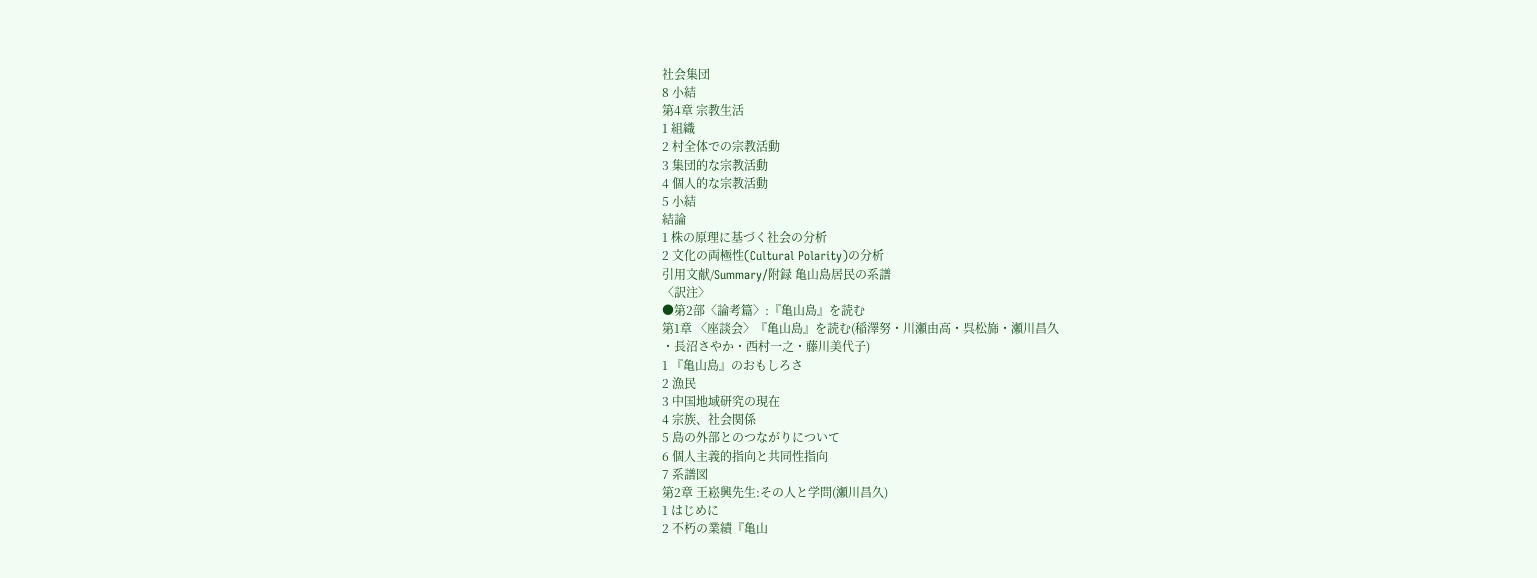社会集団
8 小結
第4章 宗教生活
1 組織
2 村全体での宗教活動
3 集団的な宗教活動
4 個人的な宗教活動
5 小結
結論
1 株の原理に基づく社会の分析
2 文化の両極性(Cultural Polarity)の分析
引用文献/Summary/附録 亀山島居民の系譜
〈訳注〉
●第2部〈論考篇〉:『⻲⼭島』を読む
第1章 〈座談会〉『亀山島』を読む(稲澤努・川瀬由高・呉松旆・瀬川昌久
・長沼さやか・西村一之・藤川美代子)
1 『亀山島』のおもしろさ
2 漁民
3 中国地域研究の現在
4 宗族、社会関係
5 島の外部とのつながりについて
6 個人主義的指向と共同性指向
7 系譜図
第2章 王崧興先生:その人と学問(瀬川昌久)
1 はじめに
2 不朽の業績『亀山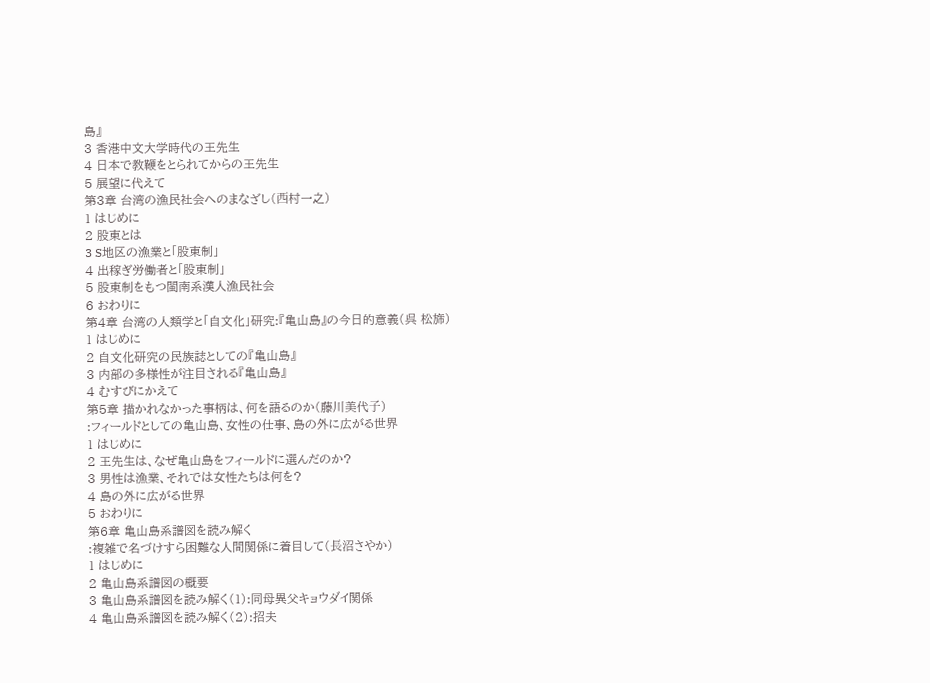島』
3 香港中文大学時代の王先生
4 日本で教鞭をとられてからの王先生
5 展望に代えて
第3章 台湾の漁民社会へのまなざし(⻄村一之)
1 はじめに
2 股東とは
3 S地区の漁業と「股東制」
4 出稼ぎ労働者と「股東制」
5 股東制をもつ閩南系漢人漁民社会
6 おわりに
第4章 台湾の人類学と「自文化」研究:『亀山島』の今日的意義(呉 松旆)
1 はじめに
2 自文化研究の民族誌としての『亀山島』
3 内部の多様性が注目される『亀山島』
4 むすびにかえて
第5章 描かれなかった事柄は、何を語るのか(藤川美代⼦)
:フィールドとしての亀山島、女性の仕事、島の外に広がる世界
1 はじめに
2 王先生は、なぜ亀山島をフィールドに選んだのか?
3 男性は漁業、それでは女性たちは何を?
4 島の外に広がる世界
5 おわりに
第6章 亀山島系譜図を読み解く
:複雑で名づけすら困難な人間関係に着目して(⻑沼さやか)
1 はじめに
2 亀山島系譜図の概要
3 亀山島系譜図を読み解く(1):同母異父キョウダイ関係
4 亀山島系譜図を読み解く(2):招夫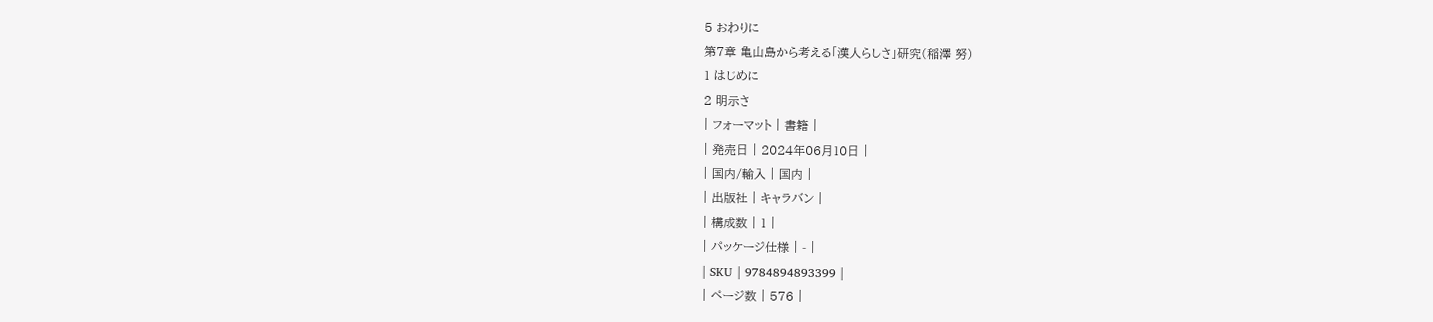5 おわりに
第7章 亀山島から考える「漢人らしさ」研究(稲澤 努)
1 はじめに
2 明示さ
| フォーマット | 書籍 |
| 発売日 | 2024年06月10日 |
| 国内/輸入 | 国内 |
| 出版社 | キャラバン |
| 構成数 | 1 |
| パッケージ仕様 | - |
| SKU | 9784894893399 |
| ページ数 | 576 |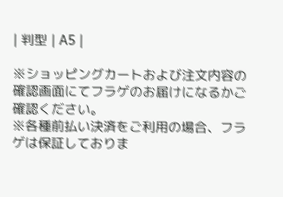| 判型 | A5 |

※ショッピングカートおよび注文内容の確認画面にてフラゲのお届けになるかご確認ください。
※各種前払い決済をご利用の場合、フラゲは保証しておりま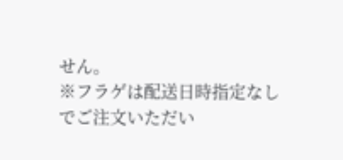せん。
※フラゲは配送日時指定なしでご注文いただい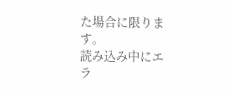た場合に限ります。
読み込み中にエラ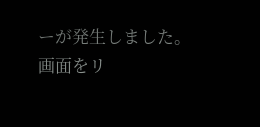ーが発生しました。
画面をリ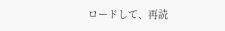ロードして、再読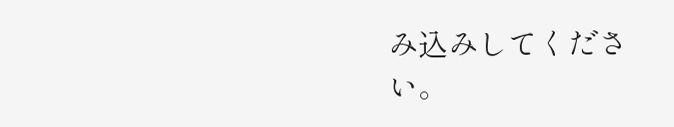み込みしてください。